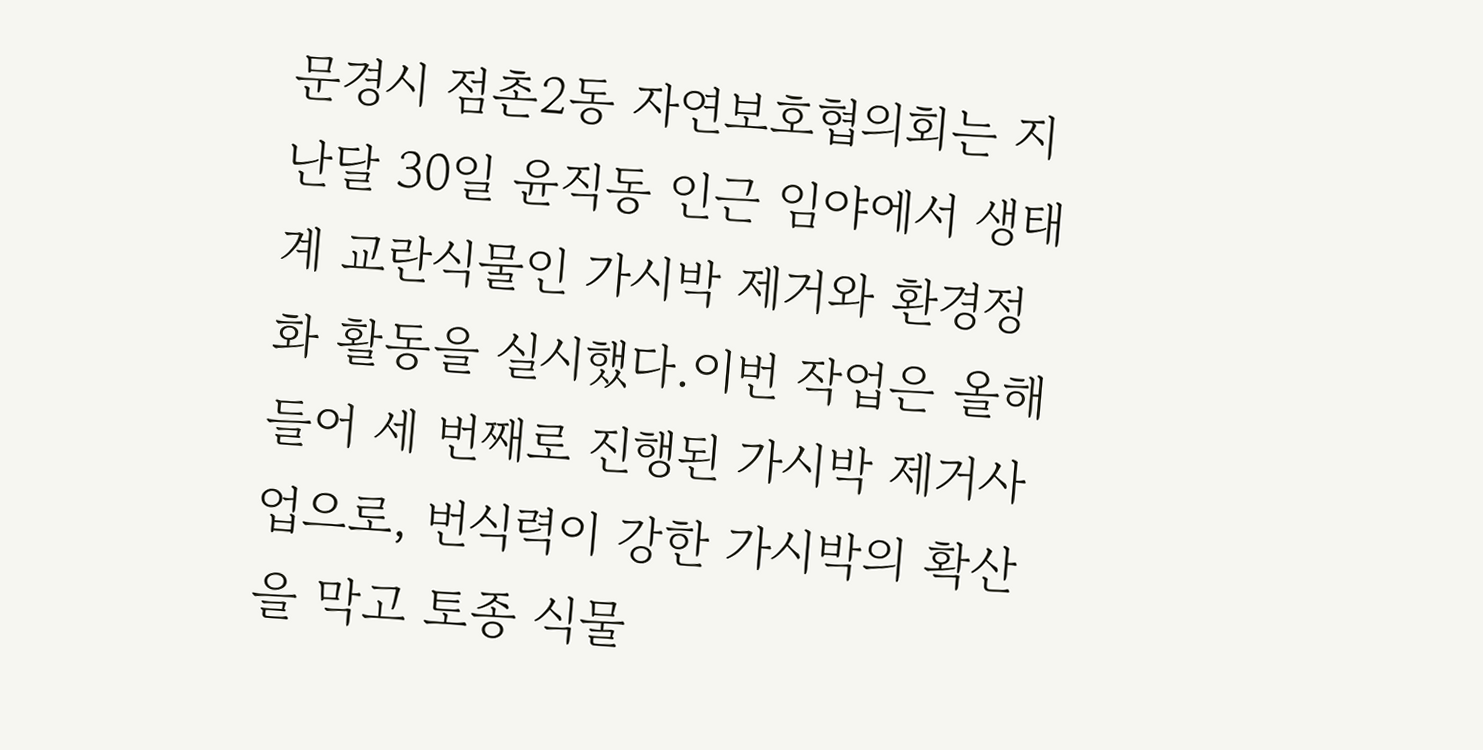문경시 점촌2동 자연보호협의회는 지난달 30일 윤직동 인근 임야에서 생태계 교란식물인 가시박 제거와 환경정화 활동을 실시했다.이번 작업은 올해 들어 세 번째로 진행된 가시박 제거사업으로, 번식력이 강한 가시박의 확산을 막고 토종 식물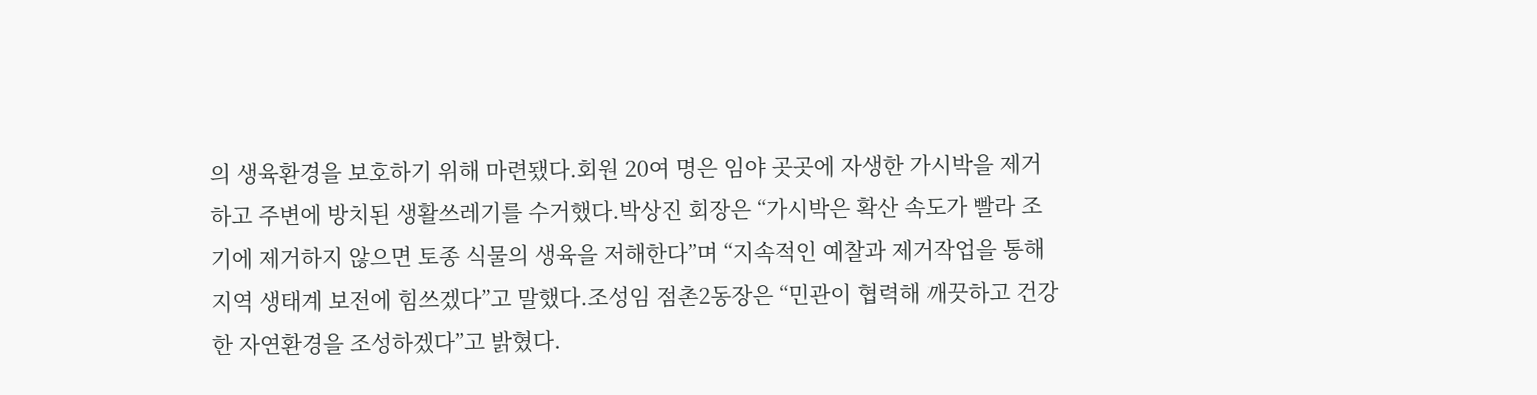의 생육환경을 보호하기 위해 마련됐다.회원 20여 명은 임야 곳곳에 자생한 가시박을 제거하고 주변에 방치된 생활쓰레기를 수거했다.박상진 회장은 “가시박은 확산 속도가 빨라 조기에 제거하지 않으면 토종 식물의 생육을 저해한다”며 “지속적인 예찰과 제거작업을 통해 지역 생태계 보전에 힘쓰겠다”고 말했다.조성임 점촌2동장은 “민관이 협력해 깨끗하고 건강한 자연환경을 조성하겠다”고 밝혔다.